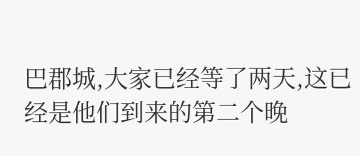巴郡城,大家已经等了两天,这已经是他们到来的第二个晚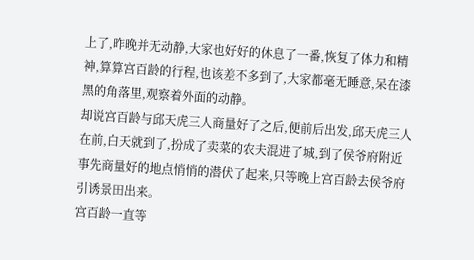上了,昨晚并无动静,大家也好好的休息了一番,恢复了体力和精神,算算宫百龄的行程,也该差不多到了,大家都毫无睡意,呆在漆黑的角落里,观察着外面的动静。
却说宫百龄与邱天虎三人商量好了之后,便前后出发,邱天虎三人在前,白天就到了,扮成了卖菜的农夫混进了城,到了侯爷府附近事先商量好的地点悄悄的潜伏了起来,只等晚上宫百龄去侯爷府引诱景田出来。
宫百龄一直等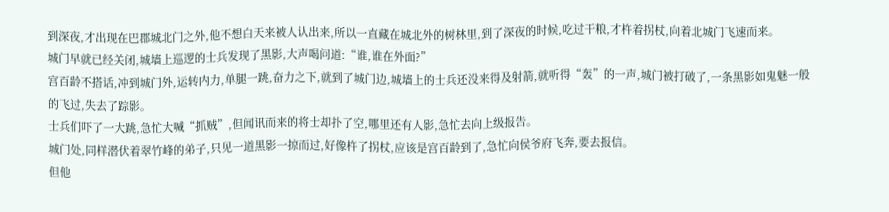到深夜,才出现在巴郡城北门之外,他不想白天来被人认出来,所以一直藏在城北外的树林里,到了深夜的时候,吃过干粮,才杵着拐杖,向着北城门飞速而来。
城门早就已经关闭,城墙上巡逻的士兵发现了黑影,大声喝问道:“谁,谁在外面?”
宫百龄不搭话,冲到城门外,运转内力,单腿一跳,奋力之下,就到了城门边,城墙上的士兵还没来得及射箭,就听得“轰”的一声,城门被打破了,一条黑影如鬼魅一般的飞过,失去了踪影。
士兵们吓了一大跳,急忙大喊“抓贼”,但闻讯而来的将士却扑了空,哪里还有人影,急忙去向上级报告。
城门处,同样潜伏着翠竹峰的弟子,只见一道黑影一掠而过,好像杵了拐杖,应该是宫百龄到了,急忙向侯爷府飞奔,要去报信。
但他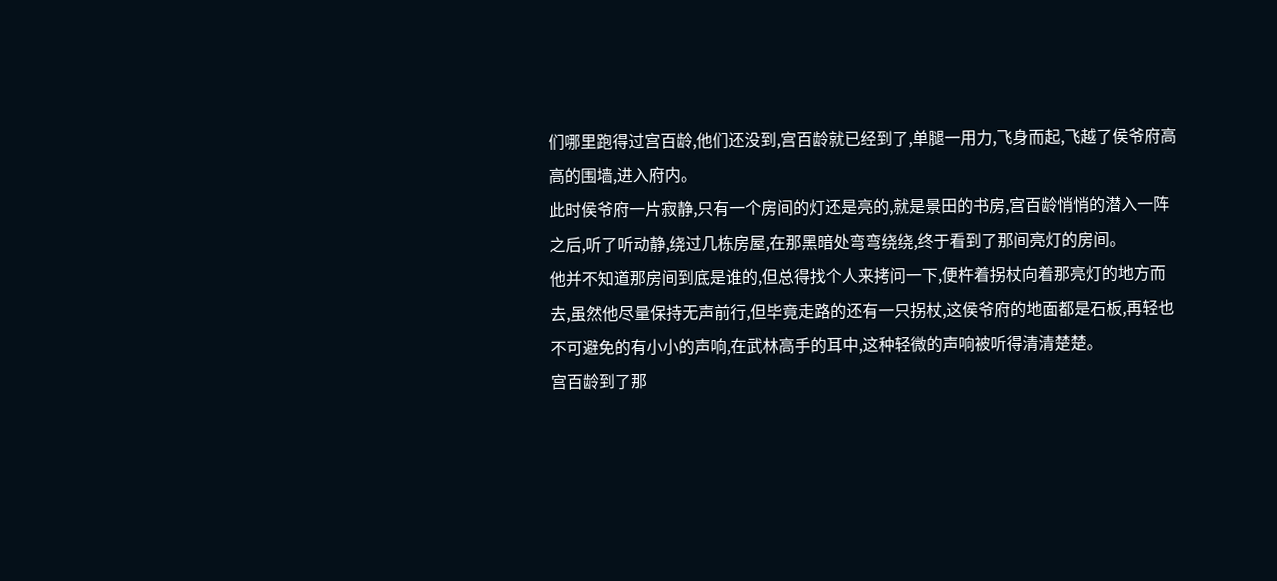们哪里跑得过宫百龄,他们还没到,宫百龄就已经到了,单腿一用力,飞身而起,飞越了侯爷府高高的围墙,进入府内。
此时侯爷府一片寂静,只有一个房间的灯还是亮的,就是景田的书房,宫百龄悄悄的潜入一阵之后,听了听动静,绕过几栋房屋,在那黑暗处弯弯绕绕,终于看到了那间亮灯的房间。
他并不知道那房间到底是谁的,但总得找个人来拷问一下,便杵着拐杖向着那亮灯的地方而去,虽然他尽量保持无声前行,但毕竟走路的还有一只拐杖,这侯爷府的地面都是石板,再轻也不可避免的有小小的声响,在武林高手的耳中,这种轻微的声响被听得清清楚楚。
宫百龄到了那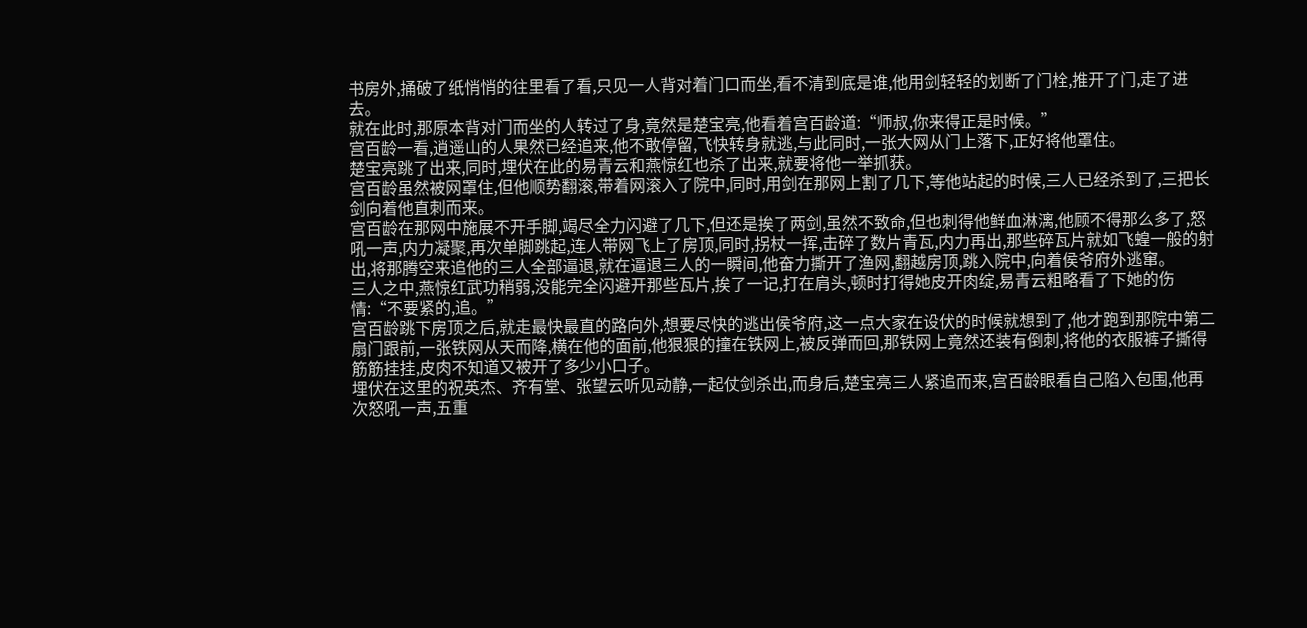书房外,捅破了纸悄悄的往里看了看,只见一人背对着门口而坐,看不清到底是谁,他用剑轻轻的划断了门栓,推开了门,走了进去。
就在此时,那原本背对门而坐的人转过了身,竟然是楚宝亮,他看着宫百龄道:“师叔,你来得正是时候。”
宫百龄一看,逍遥山的人果然已经追来,他不敢停留,飞快转身就逃,与此同时,一张大网从门上落下,正好将他罩住。
楚宝亮跳了出来,同时,埋伏在此的易青云和燕惊红也杀了出来,就要将他一举抓获。
宫百龄虽然被网罩住,但他顺势翻滚,带着网滚入了院中,同时,用剑在那网上割了几下,等他站起的时候,三人已经杀到了,三把长剑向着他直刺而来。
宫百龄在那网中施展不开手脚,竭尽全力闪避了几下,但还是挨了两剑,虽然不致命,但也刺得他鲜血淋漓,他顾不得那么多了,怒吼一声,内力凝聚,再次单脚跳起,连人带网飞上了房顶,同时,拐杖一挥,击碎了数片青瓦,内力再出,那些碎瓦片就如飞蝗一般的射出,将那腾空来追他的三人全部逼退,就在逼退三人的一瞬间,他奋力撕开了渔网,翻越房顶,跳入院中,向着侯爷府外逃窜。
三人之中,燕惊红武功稍弱,没能完全闪避开那些瓦片,挨了一记,打在肩头,顿时打得她皮开肉绽,易青云粗略看了下她的伤情:“不要紧的,追。”
宫百龄跳下房顶之后,就走最快最直的路向外,想要尽快的逃出侯爷府,这一点大家在设伏的时候就想到了,他才跑到那院中第二扇门跟前,一张铁网从天而降,横在他的面前,他狠狠的撞在铁网上,被反弹而回,那铁网上竟然还装有倒刺,将他的衣服裤子撕得筋筋挂挂,皮肉不知道又被开了多少小口子。
埋伏在这里的祝英杰、齐有堂、张望云听见动静,一起仗剑杀出,而身后,楚宝亮三人紧追而来,宫百龄眼看自己陷入包围,他再次怒吼一声,五重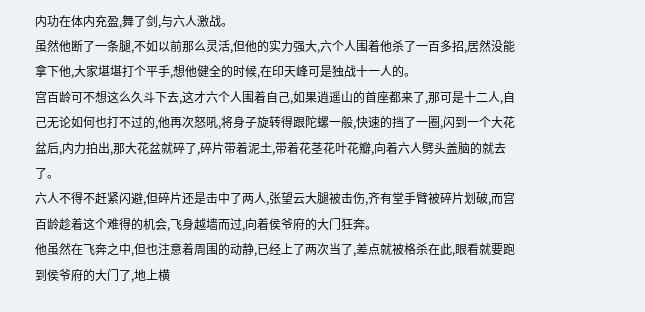内功在体内充盈,舞了剑,与六人激战。
虽然他断了一条腿,不如以前那么灵活,但他的实力强大,六个人围着他杀了一百多招,居然没能拿下他,大家堪堪打个平手,想他健全的时候,在印天峰可是独战十一人的。
宫百龄可不想这么久斗下去,这才六个人围着自己,如果逍遥山的首座都来了,那可是十二人,自己无论如何也打不过的,他再次怒吼,将身子旋转得跟陀螺一般,快速的挡了一圈,闪到一个大花盆后,内力拍出,那大花盆就碎了,碎片带着泥土,带着花茎花叶花瓣,向着六人劈头盖脑的就去了。
六人不得不赶紧闪避,但碎片还是击中了两人,张望云大腿被击伤,齐有堂手臂被碎片划破,而宫百龄趁着这个难得的机会,飞身越墙而过,向着侯爷府的大门狂奔。
他虽然在飞奔之中,但也注意着周围的动静,已经上了两次当了,差点就被格杀在此,眼看就要跑到侯爷府的大门了,地上横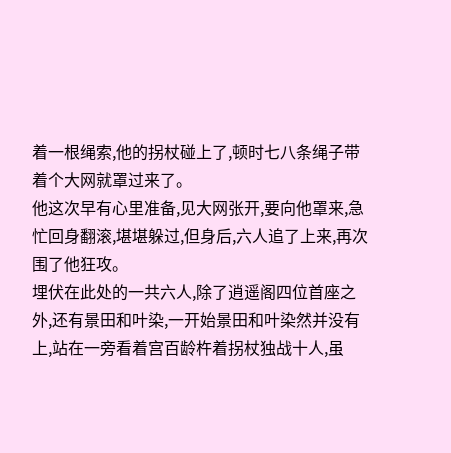着一根绳索,他的拐杖碰上了,顿时七八条绳子带着个大网就罩过来了。
他这次早有心里准备,见大网张开,要向他罩来,急忙回身翻滚,堪堪躲过,但身后,六人追了上来,再次围了他狂攻。
埋伏在此处的一共六人,除了逍遥阁四位首座之外,还有景田和叶染,一开始景田和叶染然并没有上,站在一旁看着宫百龄杵着拐杖独战十人,虽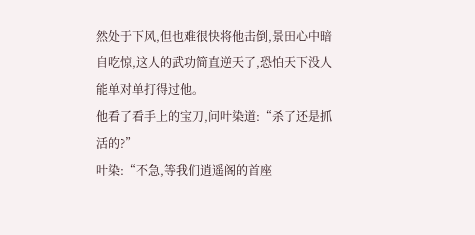然处于下风,但也难很快将他击倒,景田心中暗自吃惊,这人的武功简直逆天了,恐怕天下没人能单对单打得过他。
他看了看手上的宝刀,问叶染道:“杀了还是抓活的?”
叶染:“不急,等我们逍遥阁的首座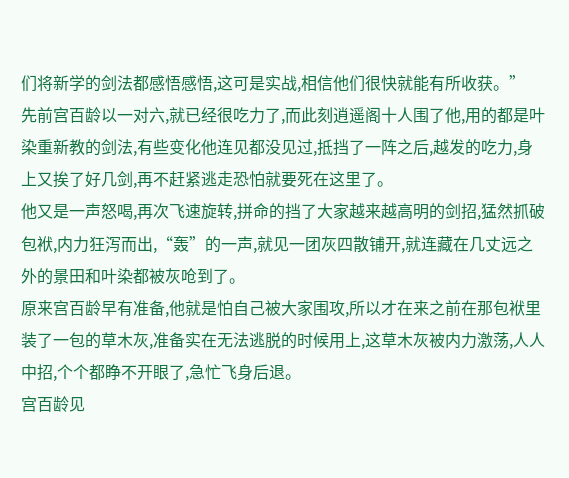们将新学的剑法都感悟感悟,这可是实战,相信他们很快就能有所收获。”
先前宫百龄以一对六,就已经很吃力了,而此刻逍遥阁十人围了他,用的都是叶染重新教的剑法,有些变化他连见都没见过,抵挡了一阵之后,越发的吃力,身上又挨了好几剑,再不赶紧逃走恐怕就要死在这里了。
他又是一声怒喝,再次飞速旋转,拼命的挡了大家越来越高明的剑招,猛然抓破包袱,内力狂泻而出,“轰”的一声,就见一团灰四散铺开,就连藏在几丈远之外的景田和叶染都被灰呛到了。
原来宫百龄早有准备,他就是怕自己被大家围攻,所以才在来之前在那包袱里装了一包的草木灰,准备实在无法逃脱的时候用上,这草木灰被内力激荡,人人中招,个个都睁不开眼了,急忙飞身后退。
宫百龄见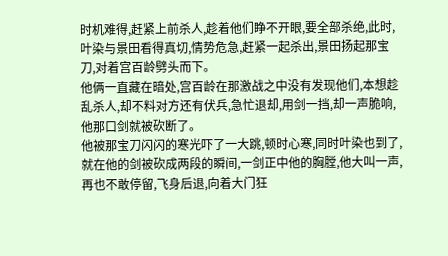时机难得,赶紧上前杀人,趁着他们睁不开眼,要全部杀绝,此时,叶染与景田看得真切,情势危急,赶紧一起杀出,景田扬起那宝刀,对着宫百龄劈头而下。
他俩一直藏在暗处,宫百龄在那激战之中没有发现他们,本想趁乱杀人,却不料对方还有伏兵,急忙退却,用剑一挡,却一声脆响,他那口剑就被砍断了。
他被那宝刀闪闪的寒光吓了一大跳,顿时心寒,同时叶染也到了,就在他的剑被砍成两段的瞬间,一剑正中他的胸膛,他大叫一声,再也不敢停留,飞身后退,向着大门狂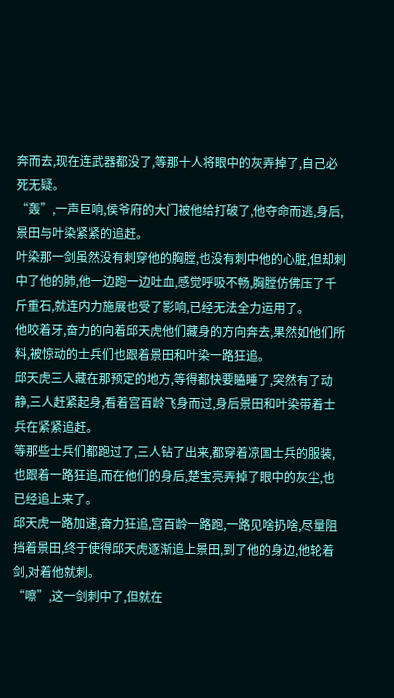奔而去,现在连武器都没了,等那十人将眼中的灰弄掉了,自己必死无疑。
“轰”,一声巨响,侯爷府的大门被他给打破了,他夺命而逃,身后,景田与叶染紧紧的追赶。
叶染那一剑虽然没有刺穿他的胸膛,也没有刺中他的心脏,但却刺中了他的肺,他一边跑一边吐血,感觉呼吸不畅,胸膛仿佛压了千斤重石,就连内力施展也受了影响,已经无法全力运用了。
他咬着牙,奋力的向着邱天虎他们藏身的方向奔去,果然如他们所料,被惊动的士兵们也跟着景田和叶染一路狂追。
邱天虎三人藏在那预定的地方,等得都快要瞌睡了,突然有了动静,三人赶紧起身,看着宫百龄飞身而过,身后景田和叶染带着士兵在紧紧追赶。
等那些士兵们都跑过了,三人钻了出来,都穿着凉国士兵的服装,也跟着一路狂追,而在他们的身后,楚宝亮弄掉了眼中的灰尘,也已经追上来了。
邱天虎一路加速,奋力狂追,宫百龄一路跑,一路见啥扔啥,尽量阻挡着景田,终于使得邱天虎逐渐追上景田,到了他的身边,他轮着剑,对着他就刺。
“嚓”,这一剑刺中了,但就在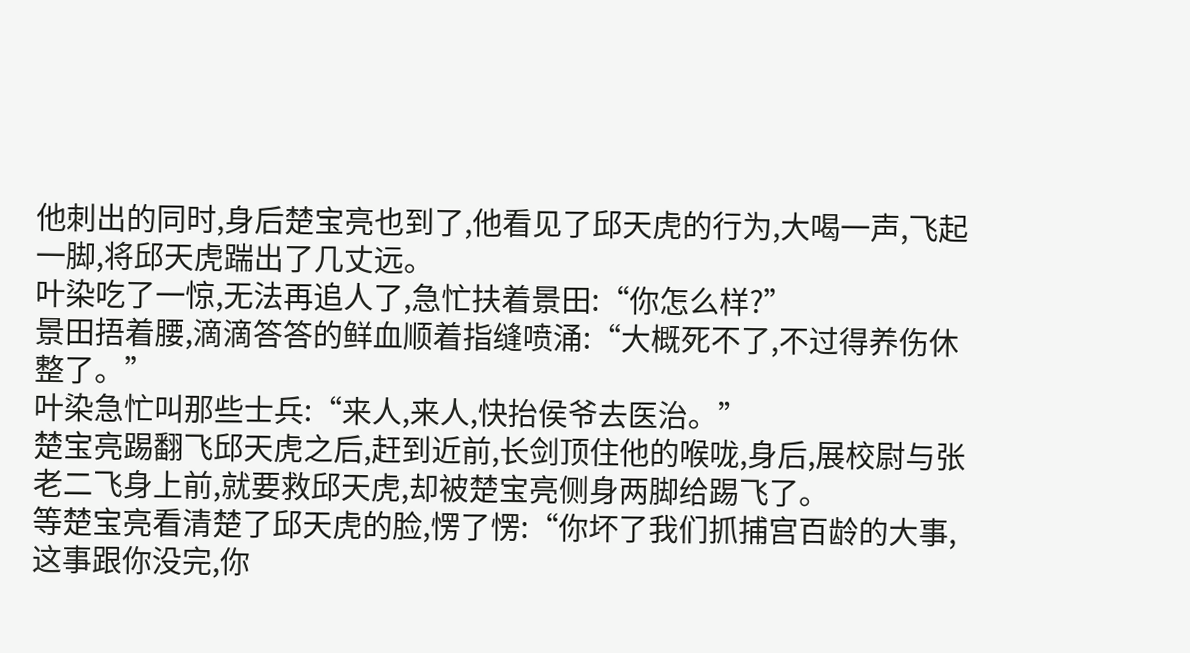他刺出的同时,身后楚宝亮也到了,他看见了邱天虎的行为,大喝一声,飞起一脚,将邱天虎踹出了几丈远。
叶染吃了一惊,无法再追人了,急忙扶着景田:“你怎么样?”
景田捂着腰,滴滴答答的鲜血顺着指缝喷涌:“大概死不了,不过得养伤休整了。”
叶染急忙叫那些士兵:“来人,来人,快抬侯爷去医治。”
楚宝亮踢翻飞邱天虎之后,赶到近前,长剑顶住他的喉咙,身后,展校尉与张老二飞身上前,就要救邱天虎,却被楚宝亮侧身两脚给踢飞了。
等楚宝亮看清楚了邱天虎的脸,愣了愣:“你坏了我们抓捕宫百龄的大事,这事跟你没完,你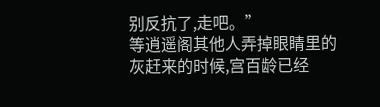别反抗了,走吧。”
等逍遥阁其他人弄掉眼睛里的灰赶来的时候,宫百龄已经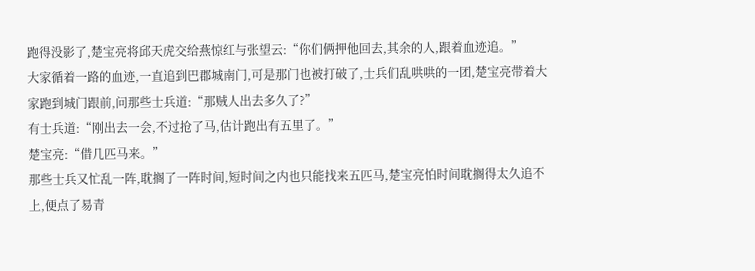跑得没影了,楚宝亮将邱天虎交给燕惊红与张望云:“你们俩押他回去,其余的人,跟着血迹追。”
大家循着一路的血迹,一直追到巴郡城南门,可是那门也被打破了,士兵们乱哄哄的一团,楚宝亮带着大家跑到城门跟前,问那些士兵道:“那贼人出去多久了?”
有士兵道:“刚出去一会,不过抢了马,估计跑出有五里了。”
楚宝亮:“借几匹马来。”
那些士兵又忙乱一阵,耽搁了一阵时间,短时间之内也只能找来五匹马,楚宝亮怕时间耽搁得太久追不上,便点了易青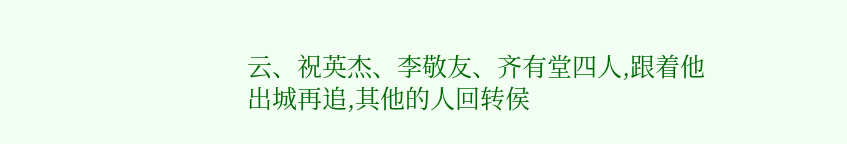云、祝英杰、李敬友、齐有堂四人,跟着他出城再追,其他的人回转侯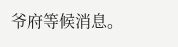爷府等候消息。